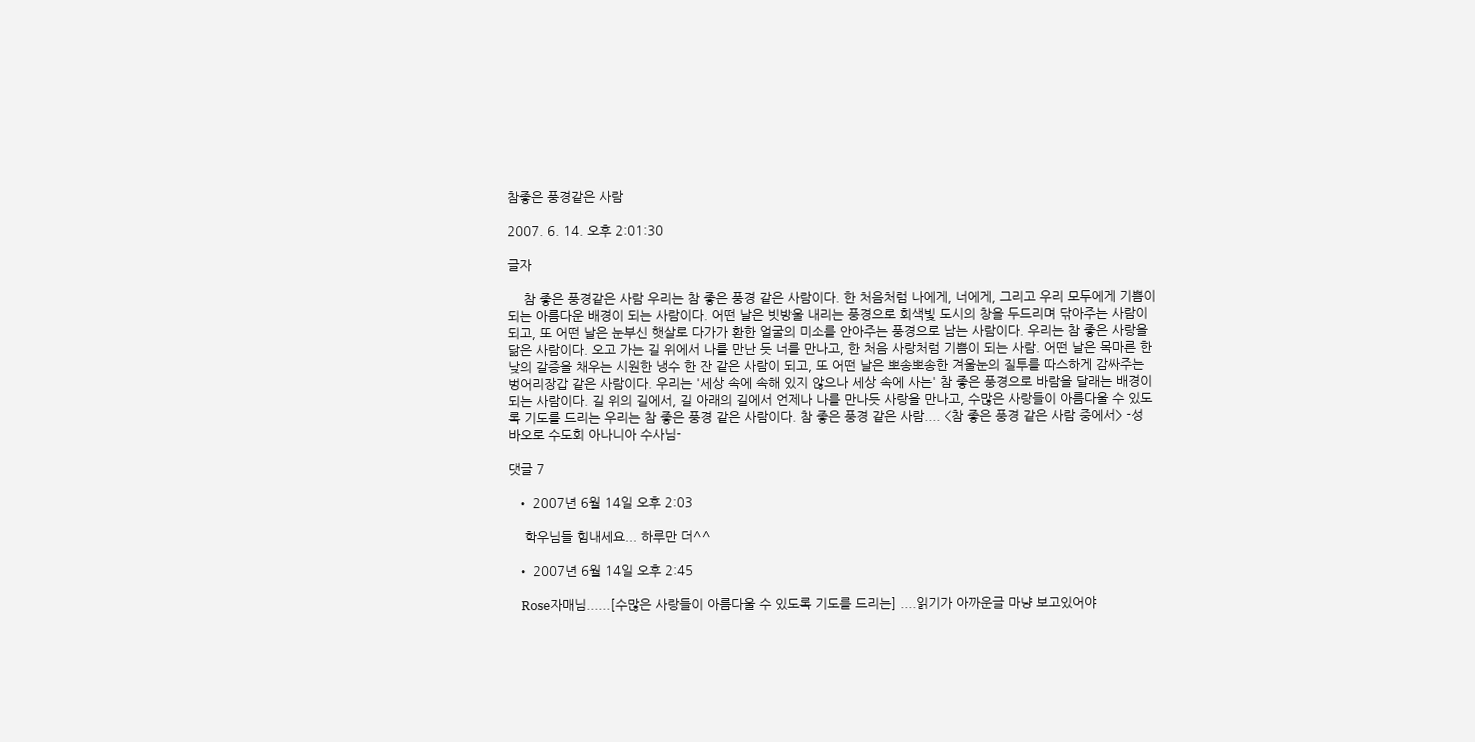참좋은 풍경같은 사람

2007. 6. 14. 오후 2:01:30

글자

    참 좋은 풍경같은 사람 우리는 참 좋은 풍경 같은 사람이다. 한 처음처럼 나에게, 너에게, 그리고 우리 모두에게 기쁨이 되는 아름다운 배경이 되는 사람이다. 어떤 날은 빗방울 내리는 풍경으로 회색빛 도시의 창을 두드리며 닦아주는 사람이 되고, 또 어떤 날은 눈부신 햇살로 다가가 환한 얼굴의 미소를 안아주는 풍경으로 남는 사람이다. 우리는 참 좋은 사랑을 닮은 사람이다. 오고 가는 길 위에서 나를 만난 듯 너를 만나고, 한 처음 사랑처럼 기쁨이 되는 사람. 어떤 날은 목마른 한낮의 갈증을 채우는 시원한 냉수 한 잔 같은 사람이 되고, 또 어떤 날은 뽀송뽀송한 겨울눈의 질투를 따스하게 감싸주는 벙어리장갑 같은 사람이다. 우리는 '세상 속에 속해 있지 않으나 세상 속에 사는' 참 좋은 풍경으로 바람을 달래는 배경이 되는 사람이다. 길 위의 길에서, 길 아래의 길에서 언제나 나를 만나듯 사랑을 만나고, 수많은 사랑들이 아름다울 수 있도록 기도를 드리는 우리는 참 좋은 풍경 같은 사람이다. 참 좋은 풍경 같은 사람.... <참 좋은 풍경 같은 사람 중에서> -성 바오로 수도회 아나니아 수사님-

댓글 7

  • 2007년 6월 14일 오후 2:03

    학우님들 힘내세요... 하루만 더^^

  • 2007년 6월 14일 오후 2:45

    Rose자매님......[수많은 사랑들이 아름다울 수 있도록 기도를 드리는] ....읽기가 아까운글 마냥 보고있어야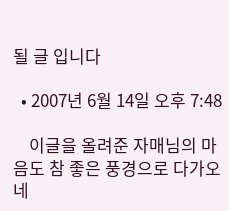될 글 입니다

  • 2007년 6월 14일 오후 7:48

    이글을 올려준 자매님의 마음도 참 좋은 풍경으로 다가오네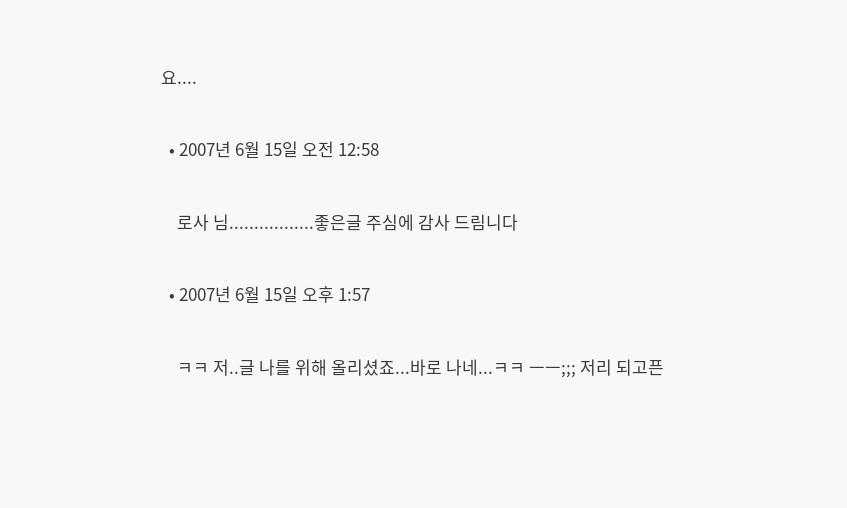요....

  • 2007년 6월 15일 오전 12:58

    로사 님.................좋은글 주심에 감사 드림니다

  • 2007년 6월 15일 오후 1:57

    ㅋㅋ 저..글 나를 위해 올리셨죠...바로 나네...ㅋㅋ ㅡㅡ;;; 저리 되고픈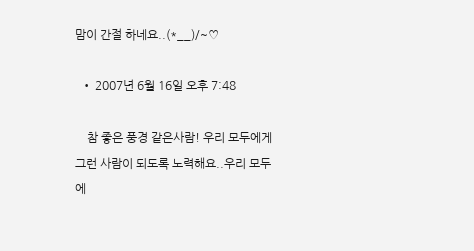맘이 간절 하네요..(*__)/~♡

  • 2007년 6월 16일 오후 7:48

    참 좋은 풍경 같은사람! 우리 모두에게 그런 사람이 되도록 노력해요..우리 모두에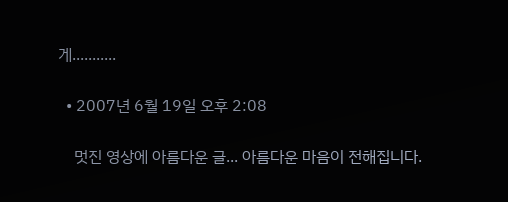게...........

  • 2007년 6월 19일 오후 2:08

    멋진 영상에 아름다운 글... 아름다운 마음이 전해집니다.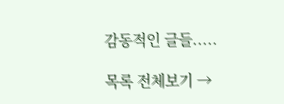감동적인 글들.....

목록 전체보기 →